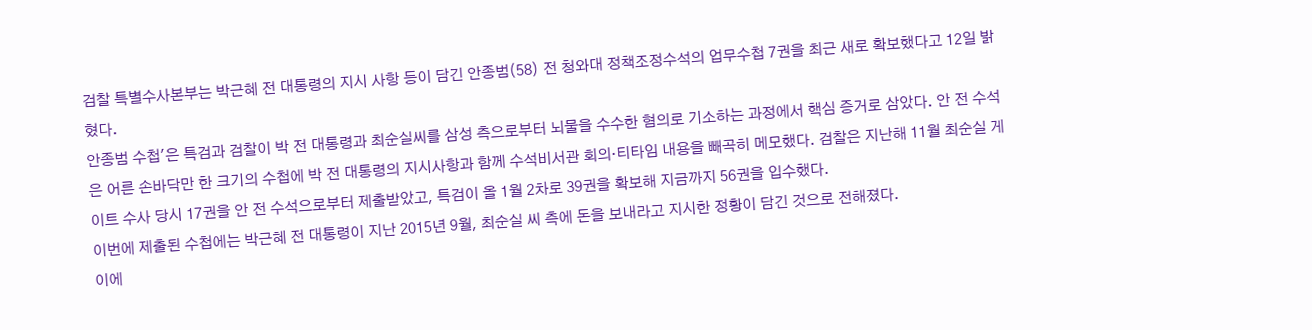검찰 특별수사본부는 박근혜 전 대통령의 지시 사항 등이 담긴 안종범(58) 전 청와대 정책조정수석의 업무수첩 7권을 최근 새로 확보했다고 12일 밝혔다.
안종범 수첩'은 특검과 검찰이 박 전 대통령과 최순실씨를 삼성 측으로부터 뇌물을 수수한 혐의로 기소하는 과정에서 핵심 증거로 삼았다. 안 전 수석은 어른 손바닥만 한 크기의 수첩에 박 전 대통령의 지시사항과 함께 수석비서관 회의·티타임 내용을 빼곡히 메모했다. 검찰은 지난해 11월 최순실 게이트 수사 당시 17권을 안 전 수석으로부터 제출받았고, 특검이 올 1월 2차로 39권을 확보해 지금까지 56권을 입수했다.
이번에 제출된 수첩에는 박근혜 전 대통령이 지난 2015년 9월, 최순실 씨 측에 돈을 보내라고 지시한 정황이 담긴 것으로 전해졌다.
이에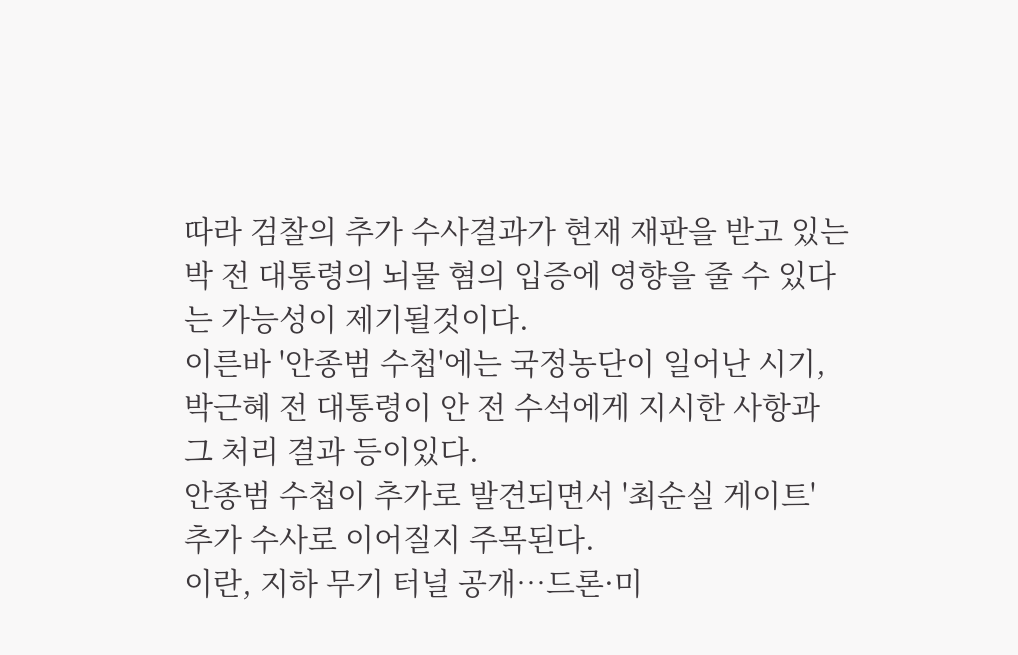따라 검찰의 추가 수사결과가 현재 재판을 받고 있는 박 전 대통령의 뇌물 혐의 입증에 영향을 줄 수 있다는 가능성이 제기될것이다.
이른바 '안종범 수첩'에는 국정농단이 일어난 시기, 박근혜 전 대통령이 안 전 수석에게 지시한 사항과 그 처리 결과 등이있다.
안종범 수첩이 추가로 발견되면서 '최순실 게이트' 추가 수사로 이어질지 주목된다.
이란, 지하 무기 터널 공개…드론·미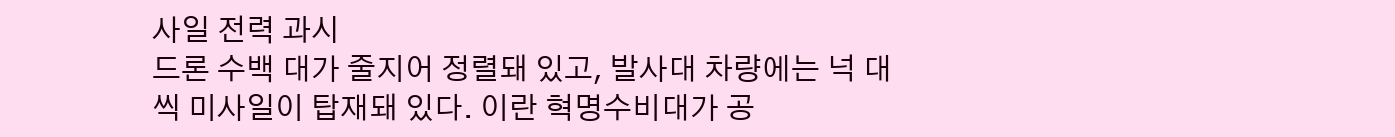사일 전력 과시
드론 수백 대가 줄지어 정렬돼 있고, 발사대 차량에는 넉 대씩 미사일이 탑재돼 있다. 이란 혁명수비대가 공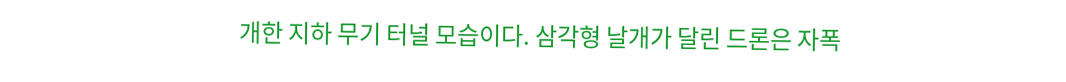개한 지하 무기 터널 모습이다. 삼각형 날개가 달린 드론은 자폭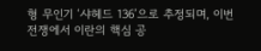형 무인기 ‘샤헤드 136’으로 추정되며, 이번 전쟁에서 이란의 핵심 공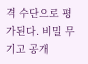격 수단으로 평가된다. 비밀 무기고 공개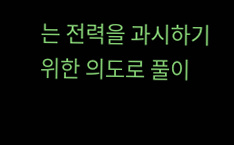는 전력을 과시하기 위한 의도로 풀이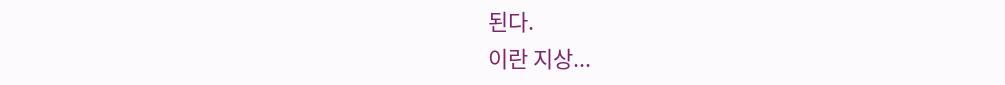된다.
이란 지상...